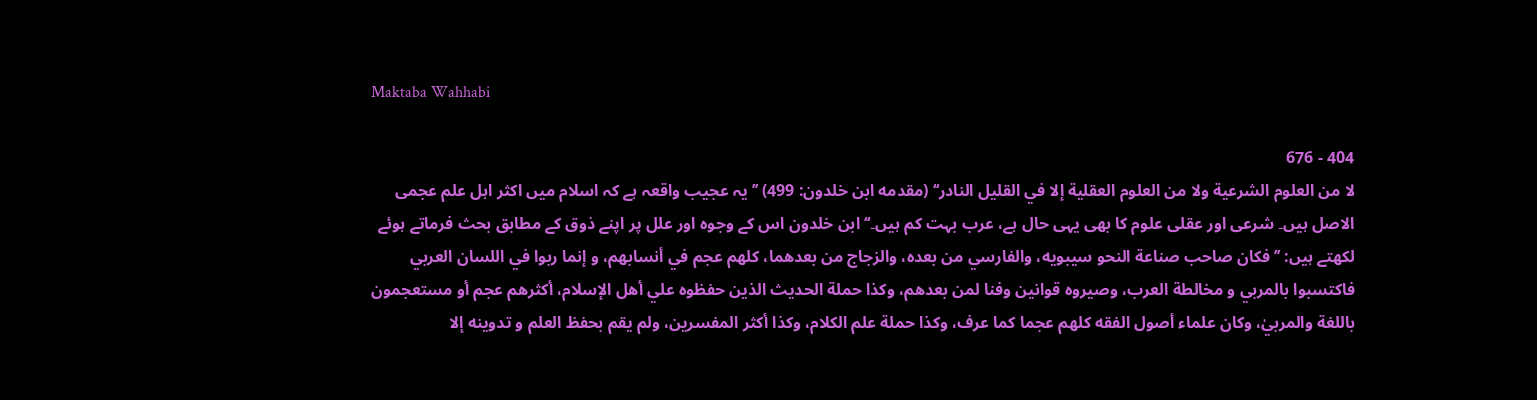Maktaba Wahhabi

404 - 676
لا من العلوم الشرعية ولا من العلوم العقلية إلا في القليل النادر‘‘ (مقدمه ابن خلدون: 499) ’’یہ عجیب واقعہ ہے کہ اسلام میں اکثر اہل علم عجمی الاصل ہیں۔ شرعی اور عقلی علوم کا بھی یہی حال ہے، عرب بہت کم ہیں۔‘‘ ابن خلدون اس کے وجوہ اور علل پر اپنے ذوق کے مطابق بحث فرماتے ہوئے لکھتے ہیں: ’’فكان صاحب صناعة النحو سيبويه، والفارسي من بعده، والزجاج من بعدهما، كلهم عجم في أنسابهم، و إنما ربوا في اللسان العربي فاكتسبوا بالمربي و مخالطة العرب، وصيروه قوانين وفنا لمن بعدهم، وكذا حملة الحديث الذين حفظوه علي أهل الإسلام، أكثرهم عجم أو مستعجمون باللغة والمربيٰ، وكان علماء أصول الفقه كلهم عجما كما عرف، وكذا حملة علم الكلام، وكذا أكثر المفسرين، ولم يقم بحفظ العلم و تدوينه إلا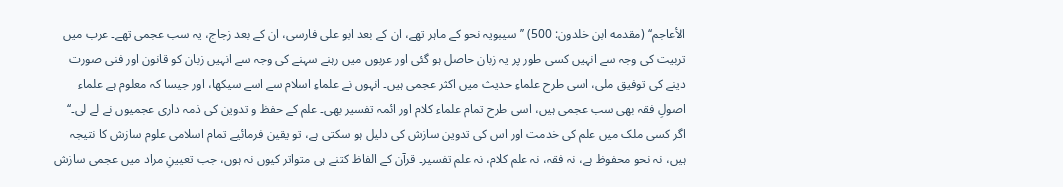الأعاجم‘‘ (مقدمه ابن خلدون: 500) ’’سیبویہ نحو کے ماہر تھے، ان کے بعد ابو علی فارسی، ان کے بعد زجاج، یہ سب عجمی تھے۔ عرب میں تربیت کی وجہ سے انہیں کسی طور پر یہ زبان حاصل ہو گئی اور عربوں میں رہنے سہنے کی وجہ سے انہیں زبان کو قانون اور فنی صورت دینے کی توفیق ملی، اسی طرح علماءِ حدیث میں اکثر عجمی ہیں۔ انہوں نے علماءِ اسلام سے اسے سیکھا، اور جیسا کہ معلوم ہے علماء اصولِ فقہ بھی سب عجمی ہیں، اسی طرح تمام علماء کلام اور ائمہ تفسیر بھی۔ علم کے حفظ و تدوین کی ذمہ داری عجمیوں نے لے لی۔‘‘ اگر کسی ملک میں علم کی خدمت اور اس کی تدوین سازش کی دلیل ہو سکتی ہے، تو یقین فرمائیے تمام اسلامی علوم سازش کا نتیجہ ہیں، نہ نحو محفوظ ہے، نہ فقہ، نہ علم کلام، نہ علم تفسیر۔ قرآن کے الفاظ کتنے ہی متواتر کیوں نہ ہوں، جب تعیینِ مراد میں عجمی سازش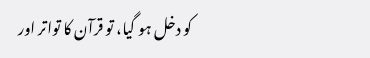کو دخل ہو گیا، تو قرآن کا تواتر اور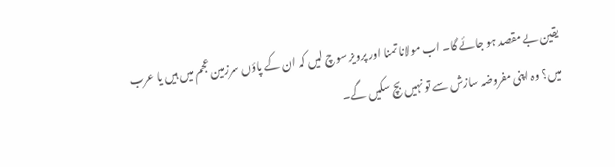یقین بے مقصد ہو جائے گا۔ اب مولانا تمنا اور پرویز سوچ لیں کہ ان کے پاؤں سرزمین عجم میں ہیں یا عرب میں؟ وہ اپنی مفروضہ سازش سے تو نہیں بچ سکیں گے۔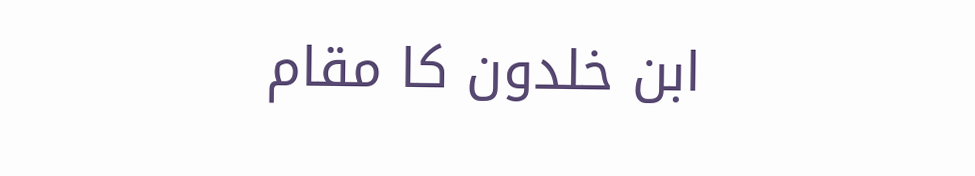ابن خلدون کا مقام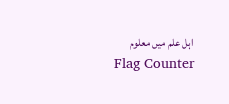اہل علم میں معلوم
Flag Counter